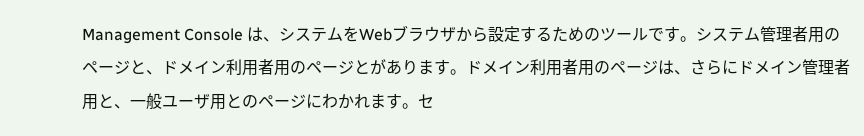Management Console は、システムをWebブラウザから設定するためのツールです。システム管理者用のページと、ドメイン利用者用のページとがあります。ドメイン利用者用のページは、さらにドメイン管理者用と、一般ユーザ用とのページにわかれます。セ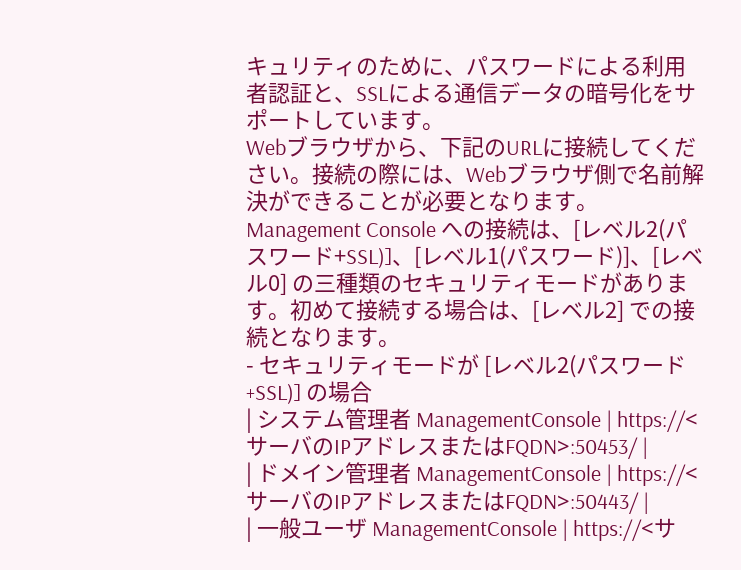キュリティのために、パスワードによる利用者認証と、SSLによる通信データの暗号化をサポートしています。
Webブラウザから、下記のURLに接続してください。接続の際には、Webブラウザ側で名前解決ができることが必要となります。
Management Console への接続は、[レベル2(パスワード+SSL)]、[レベル1(パスワード)]、[レベル0] の三種類のセキュリティモードがあります。初めて接続する場合は、[レベル2] での接続となります。
- セキュリティモードが [レベル2(パスワード+SSL)] の場合
| システム管理者 ManagementConsole | https://<サーバのIPアドレスまたはFQDN>:50453/ |
| ドメイン管理者 ManagementConsole | https://<サーバのIPアドレスまたはFQDN>:50443/ |
| 一般ユーザ ManagementConsole | https://<サ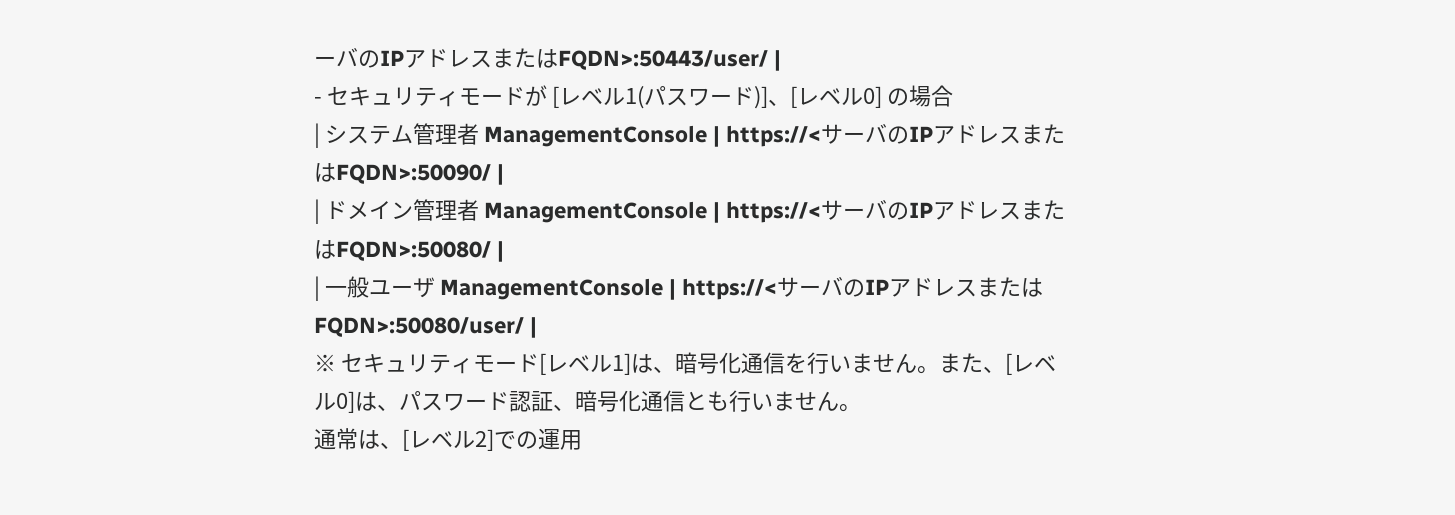ーバのIPアドレスまたはFQDN>:50443/user/ |
- セキュリティモードが [レベル1(パスワード)]、[レベル0] の場合
| システム管理者 ManagementConsole | https://<サーバのIPアドレスまたはFQDN>:50090/ |
| ドメイン管理者 ManagementConsole | https://<サーバのIPアドレスまたはFQDN>:50080/ |
| 一般ユーザ ManagementConsole | https://<サーバのIPアドレスまたはFQDN>:50080/user/ |
※ セキュリティモード[レベル1]は、暗号化通信を行いません。また、[レベル0]は、パスワード認証、暗号化通信とも行いません。
通常は、[レベル2]での運用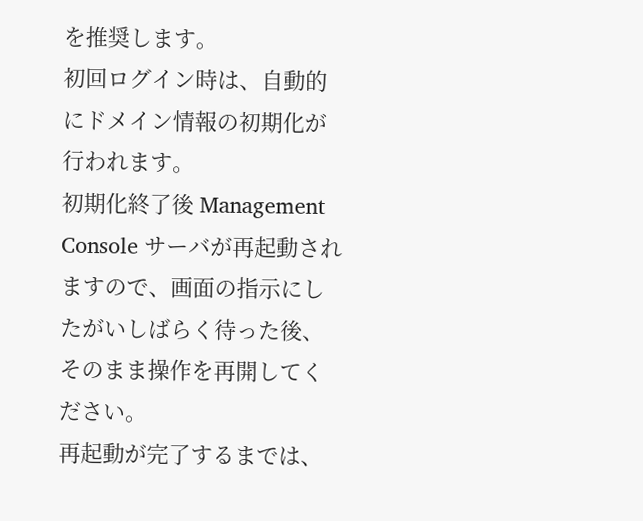を推奨します。
初回ログイン時は、自動的にドメイン情報の初期化が行われます。
初期化終了後 Management Console サーバが再起動されますので、画面の指示にしたがいしばらく待った後、そのまま操作を再開してください。
再起動が完了するまでは、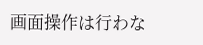画面操作は行わな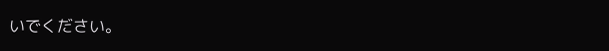いでください。